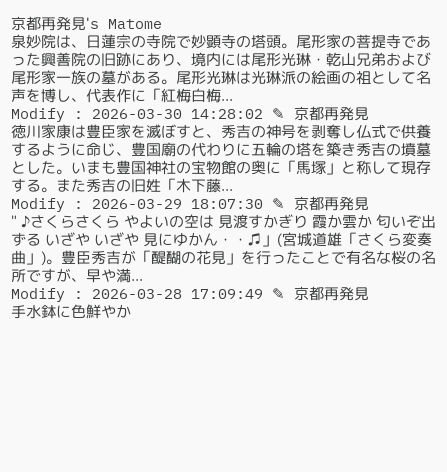京都再発見's Matome
泉妙院は、日蓮宗の寺院で妙顕寺の塔頭。尾形家の菩提寺であった興善院の旧跡にあり、境内には尾形光琳・乾山兄弟および尾形家一族の墓がある。尾形光琳は光琳派の絵画の祖として名声を博し、代表作に「紅梅白梅...
Modify : 2026-03-30 14:28:02 ✎ 京都再発見
徳川家康は豊臣家を滅ぼすと、秀吉の神号を剥奪し仏式で供養するように命じ、豊国廟の代わりに五輪の塔を築き秀吉の墳墓とした。いまも豊国神社の宝物館の奥に「馬塚」と称して現存する。また秀吉の旧姓「木下藤...
Modify : 2026-03-29 18:07:30 ✎ 京都再発見
" ♪さくらさくら やよいの空は 見渡すかぎり 霞か雲か 匂いぞ出ずる いざや いざや 見にゆかん・・♫」(宮城道雄「さくら変奏曲」)。豊臣秀吉が「醍醐の花見」を行ったことで有名な桜の名所ですが、早や満...
Modify : 2026-03-28 17:09:49 ✎ 京都再発見
手水鉢に色鮮やか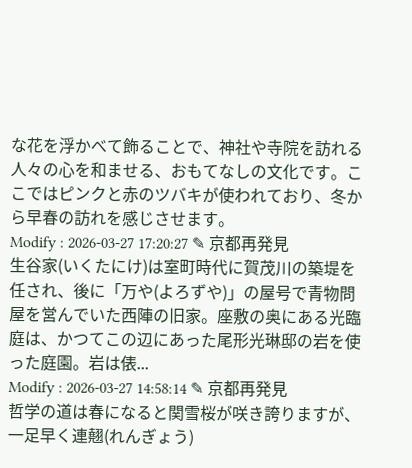な花を浮かべて飾ることで、神社や寺院を訪れる人々の心を和ませる、おもてなしの文化です。ここではピンクと赤のツバキが使われており、冬から早春の訪れを感じさせます。
Modify : 2026-03-27 17:20:27 ✎ 京都再発見
生谷家(いくたにけ)は室町時代に賀茂川の築堤を任され、後に「万や(よろずや)」の屋号で青物問屋を営んでいた西陣の旧家。座敷の奥にある光臨庭は、かつてこの辺にあった尾形光琳邸の岩を使った庭園。岩は俵...
Modify : 2026-03-27 14:58:14 ✎ 京都再発見
哲学の道は春になると関雪桜が咲き誇りますが、一足早く連翹(れんぎょう)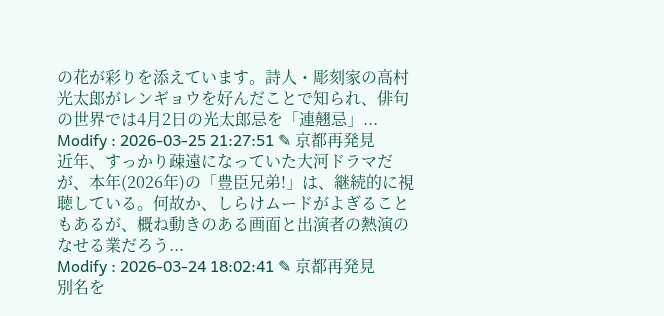の花が彩りを添えています。詩人・彫刻家の高村光太郎がレンギョウを好んだことで知られ、俳句の世界では4月2日の光太郎忌を「連翹忌」...
Modify : 2026-03-25 21:27:51 ✎ 京都再発見
近年、すっかり疎遠になっていた大河ドラマだが、本年(2026年)の「豊臣兄弟!」は、継続的に視聴している。何故か、しらけムードがよぎることもあるが、概ね動きのある画面と出演者の熱演のなせる業だろう...
Modify : 2026-03-24 18:02:41 ✎ 京都再発見
別名を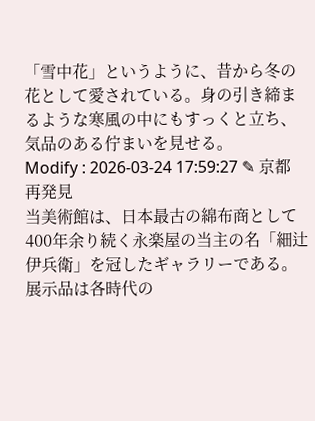「雪中花」というように、昔から冬の花として愛されている。身の引き締まるような寒風の中にもすっくと立ち、気品のある佇まいを見せる。
Modify : 2026-03-24 17:59:27 ✎ 京都再発見
当美術館は、日本最古の綿布商として400年余り続く永楽屋の当主の名「細辻伊兵衛」を冠したギャラリーである。展示品は各時代の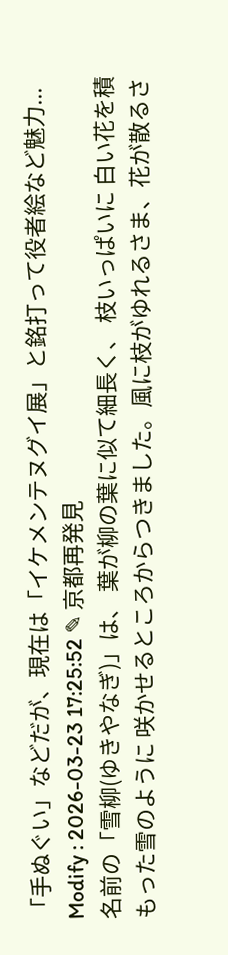「手ぬぐい」などだが、現在は「イケメンテヌグイ展」と銘打って役者絵など魅力...
Modify : 2026-03-23 17:25:52 ✎ 京都再発見
名前の「雪柳(ゆきやなぎ)」は、 葉が柳の葉に似て細長く、 枝いっぱいに 白い花を積もった雪のように 咲かせるところからつきました。風に枝がゆれるさま、花が散るさ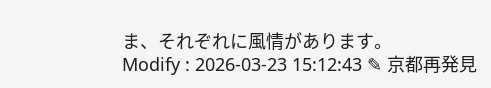ま、それぞれに風情があります。
Modify : 2026-03-23 15:12:43 ✎ 京都再発見